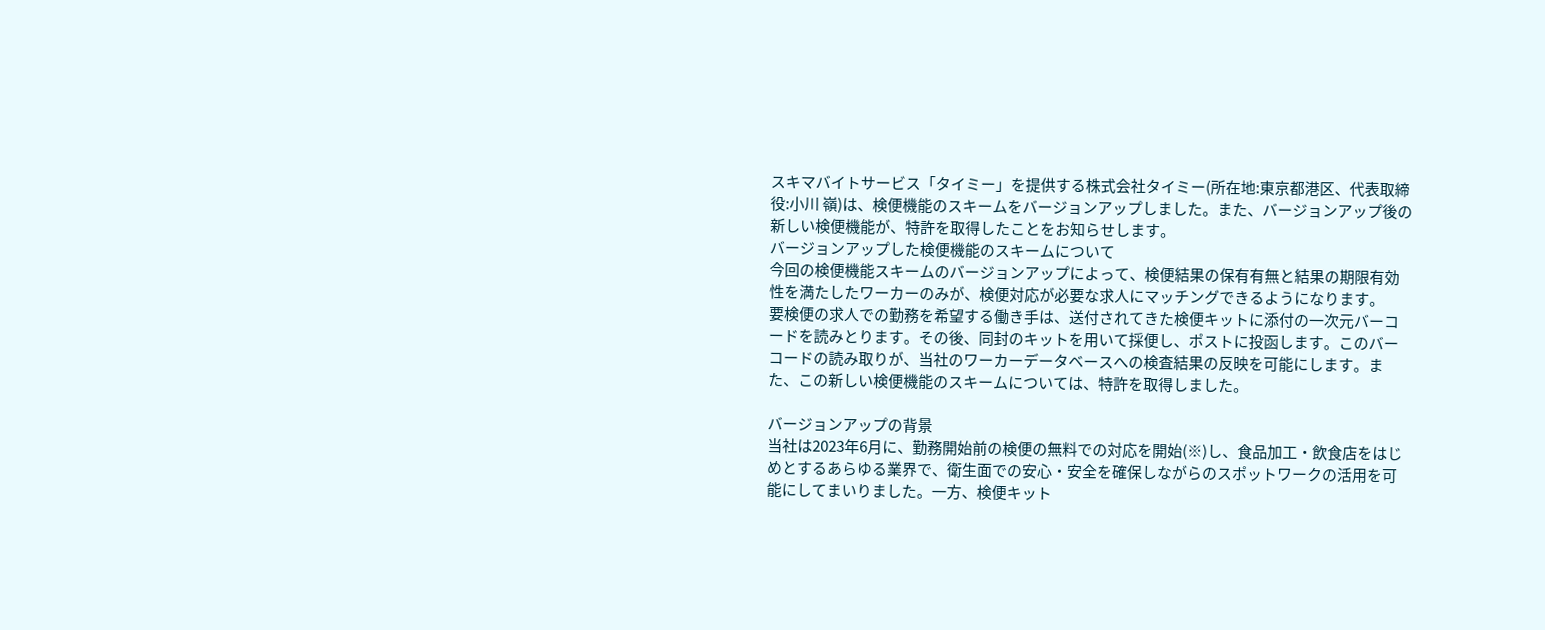スキマバイトサービス「タイミー」を提供する株式会社タイミー(所在地:東京都港区、代表取締役:小川 嶺)は、検便機能のスキームをバージョンアップしました。また、バージョンアップ後の新しい検便機能が、特許を取得したことをお知らせします。
バージョンアップした検便機能のスキームについて
今回の検便機能スキームのバージョンアップによって、検便結果の保有有無と結果の期限有効性を満たしたワーカーのみが、検便対応が必要な求人にマッチングできるようになります。
要検便の求人での勤務を希望する働き手は、送付されてきた検便キットに添付の一次元バーコードを読みとります。その後、同封のキットを用いて採便し、ポストに投函します。このバーコードの読み取りが、当社のワーカーデータベースへの検査結果の反映を可能にします。また、この新しい検便機能のスキームについては、特許を取得しました。

バージョンアップの背景
当社は2023年6月に、勤務開始前の検便の無料での対応を開始(※)し、食品加工・飲食店をはじめとするあらゆる業界で、衛生面での安心・安全を確保しながらのスポットワークの活用を可能にしてまいりました。一方、検便キット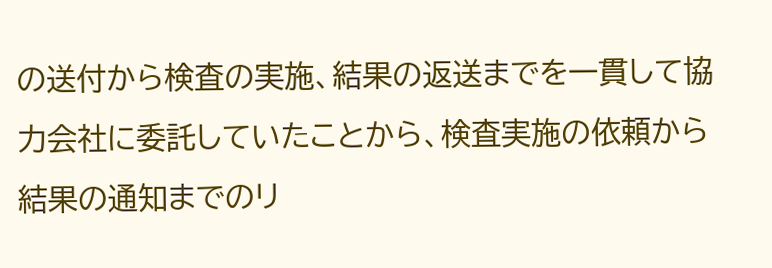の送付から検査の実施、結果の返送までを一貫して協力会社に委託していたことから、検査実施の依頼から結果の通知までのリ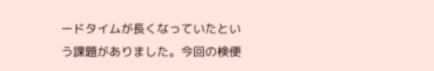ードタイムが長くなっていたという課題がありました。今回の検便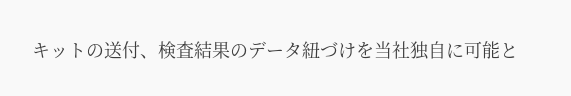キットの送付、検査結果のデータ紐づけを当社独自に可能と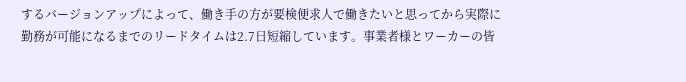するバージョンアップによって、働き手の方が要検便求人で働きたいと思ってから実際に勤務が可能になるまでのリードタイムは2.7日短縮しています。事業者様とワーカーの皆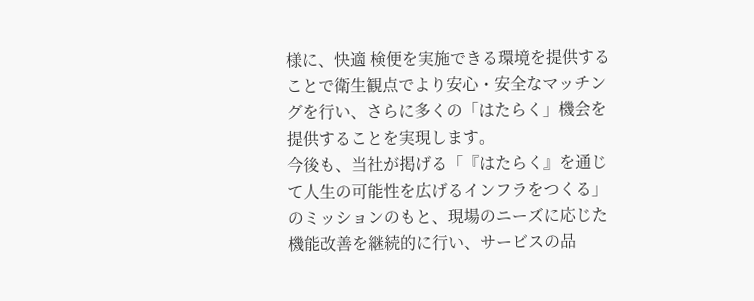様に、快適 検便を実施できる環境を提供することで衛生観点でより安心・安全なマッチングを行い、さらに多くの「はたらく」機会を提供することを実現します。
今後も、当社が掲げる「『はたらく』を通じて人生の可能性を広げるインフラをつくる」のミッションのもと、現場のニーズに応じた機能改善を継続的に行い、サービスの品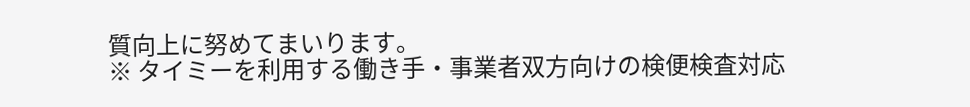質向上に努めてまいります。
※ タイミーを利用する働き手・事業者双方向けの検便検査対応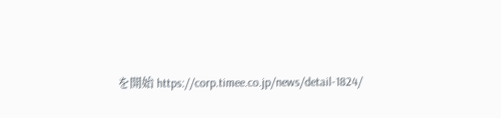を開始 https://corp.timee.co.jp/news/detail-1824/